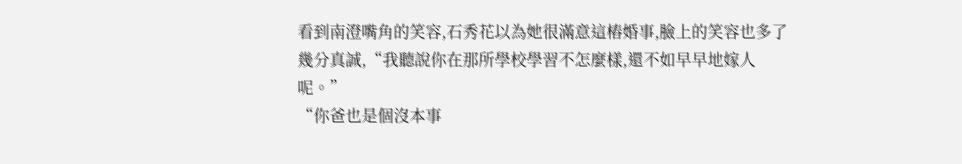看到南澄嘴角的笑容,石秀花以為她很滿意這樁婚事,臉上的笑容也多了幾分真誠,“我聽說你在那所學校學習不怎麼樣,還不如早早地嫁人呢。”
“你爸也是個沒本事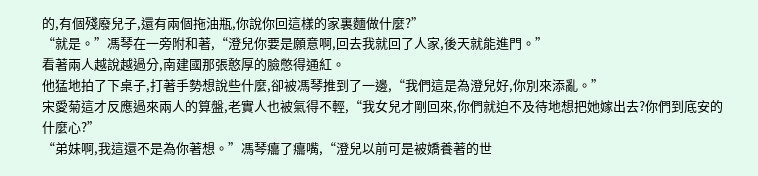的,有個殘廢兒子,還有兩個拖油瓶,你說你回這樣的家裏麵做什麼?”
“就是。”馮琴在一旁附和著,“澄兒你要是願意啊,回去我就回了人家,後天就能進門。”
看著兩人越說越過分,南建國那張憨厚的臉憋得通紅。
他猛地拍了下桌子,打著手勢想說些什麼,卻被馮琴推到了一邊,“我們這是為澄兒好,你別來添亂。”
宋愛菊這才反應過來兩人的算盤,老實人也被氣得不輕,“我女兒才剛回來,你們就迫不及待地想把她嫁出去?你們到底安的什麼心?”
“弟妹啊,我這還不是為你著想。”馮琴癟了癟嘴,“澄兒以前可是被嬌養著的世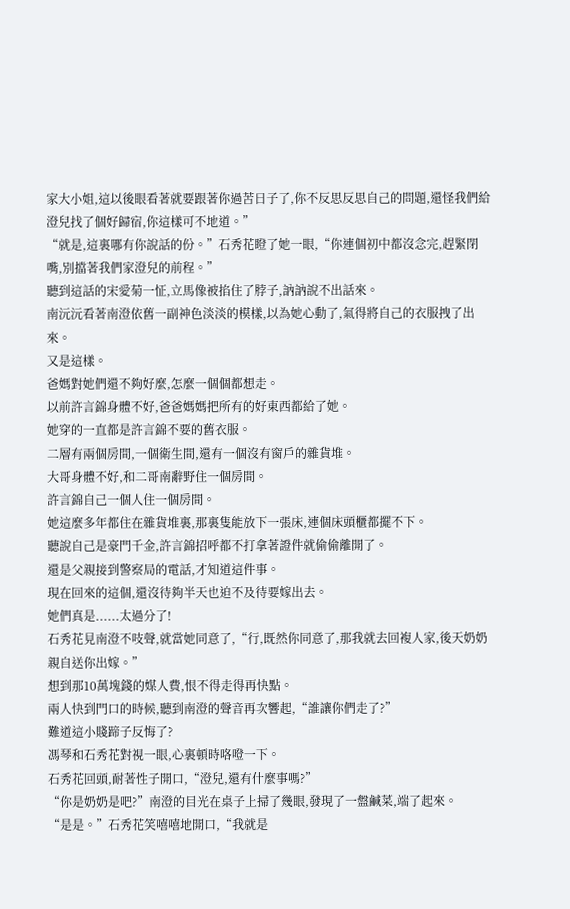家大小姐,這以後眼看著就要跟著你過苦日子了,你不反思反思自己的問題,還怪我們給澄兒找了個好歸宿,你這樣可不地道。”
“就是,這裏哪有你說話的份。”石秀花瞪了她一眼,“你連個初中都沒念完,趕緊閉嘴,別擋著我們家澄兒的前程。”
聽到這話的宋愛菊一怔,立馬像被掐住了脖子,訥訥說不出話來。
南沅沅看著南澄依舊一副神色淡淡的模樣,以為她心動了,氣得將自己的衣服拽了出來。
又是這樣。
爸媽對她們還不夠好麼,怎麼一個個都想走。
以前許言錦身體不好,爸爸媽媽把所有的好東西都給了她。
她穿的一直都是許言錦不要的舊衣服。
二層有兩個房間,一個衛生間,還有一個沒有窗戶的雜貨堆。
大哥身體不好,和二哥南辭野住一個房間。
許言錦自己一個人住一個房間。
她這麼多年都住在雜貨堆裏,那裏隻能放下一張床,連個床頭櫃都擺不下。
聽說自己是豪門千金,許言錦招呼都不打拿著證件就偷偷離開了。
還是父親接到警察局的電話,才知道這件事。
現在回來的這個,還沒待夠半天也迫不及待要嫁出去。
她們真是......太過分了!
石秀花見南澄不吱聲,就當她同意了,“行,既然你同意了,那我就去回複人家,後天奶奶親自送你出嫁。”
想到那10萬塊錢的媒人費,恨不得走得再快點。
兩人快到門口的時候,聽到南澄的聲音再次響起,“誰讓你們走了?”
難道這小賤蹄子反悔了?
馮琴和石秀花對視一眼,心裏頓時咯噔一下。
石秀花回頭,耐著性子開口,“澄兒,還有什麼事嗎?”
“你是奶奶是吧?”南澄的目光在桌子上掃了幾眼,發現了一盤鹹菜,端了起來。
“是是。”石秀花笑嘻嘻地開口,“我就是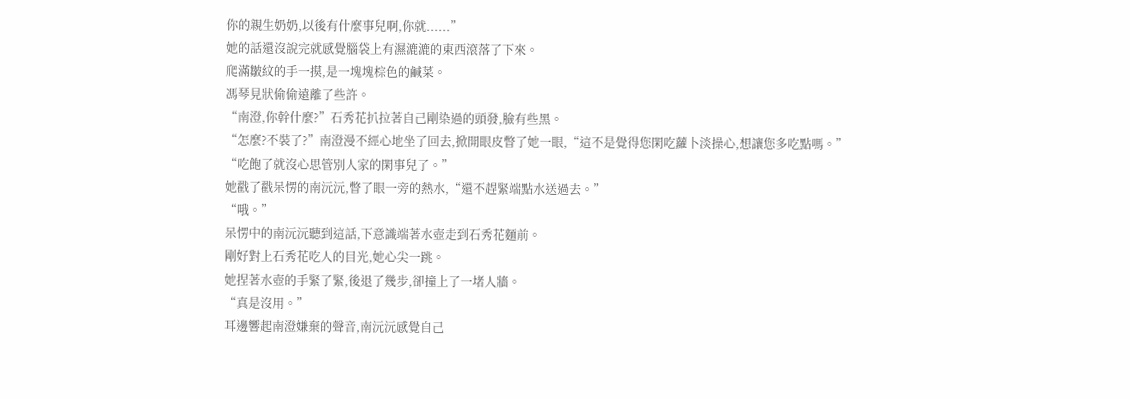你的親生奶奶,以後有什麼事兒啊,你就......”
她的話還沒說完就感覺腦袋上有濕漉漉的東西滾落了下來。
爬滿皺紋的手一摸,是一塊塊棕色的鹹菜。
馮琴見狀偷偷遠離了些許。
“南澄,你幹什麼?”石秀花扒拉著自己剛染過的頭發,臉有些黑。
“怎麼?不裝了?”南澄漫不經心地坐了回去,掀開眼皮瞥了她一眼,“這不是覺得您閑吃蘿卜淡操心,想讓您多吃點嗎。”
“吃飽了就沒心思管別人家的閑事兒了。”
她戳了戳呆愣的南沅沅,瞥了眼一旁的熱水,“還不趕緊端點水送過去。”
“哦。”
呆愣中的南沅沅聽到這話,下意識端著水壺走到石秀花麵前。
剛好對上石秀花吃人的目光,她心尖一跳。
她捏著水壺的手緊了緊,後退了幾步,卻撞上了一堵人牆。
“真是沒用。”
耳邊響起南澄嫌棄的聲音,南沅沅感覺自己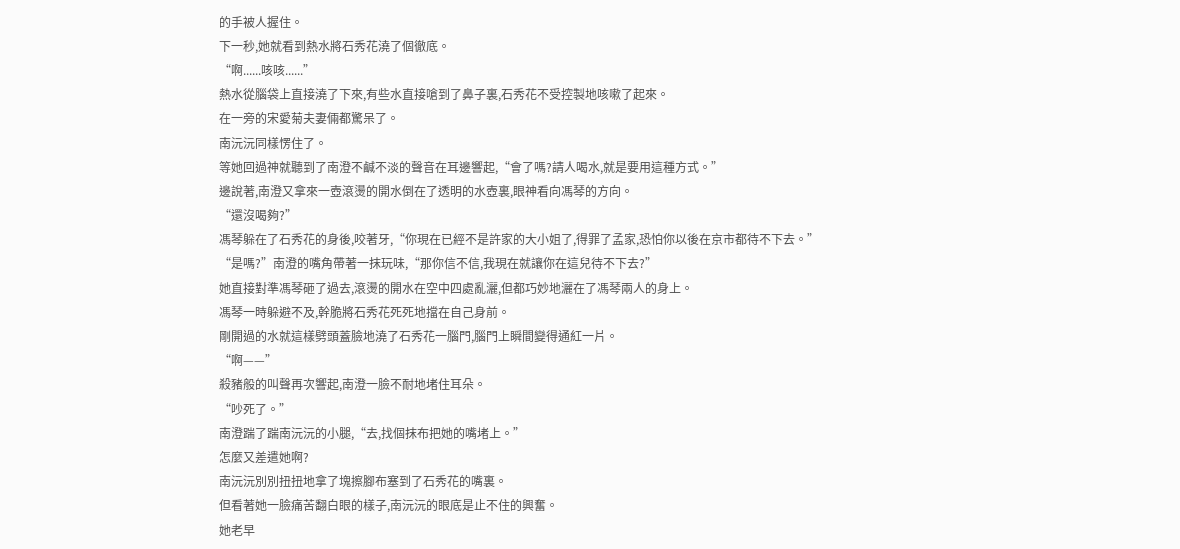的手被人握住。
下一秒,她就看到熱水將石秀花澆了個徹底。
“啊......咳咳......”
熱水從腦袋上直接澆了下來,有些水直接嗆到了鼻子裏,石秀花不受控製地咳嗽了起來。
在一旁的宋愛菊夫妻倆都驚呆了。
南沅沅同樣愣住了。
等她回過神就聽到了南澄不鹹不淡的聲音在耳邊響起,“會了嗎?請人喝水,就是要用這種方式。”
邊說著,南澄又拿來一壺滾燙的開水倒在了透明的水壺裏,眼神看向馮琴的方向。
“還沒喝夠?”
馮琴躲在了石秀花的身後,咬著牙,“你現在已經不是許家的大小姐了,得罪了孟家,恐怕你以後在京市都待不下去。”
“是嗎?”南澄的嘴角帶著一抹玩味,“那你信不信,我現在就讓你在這兒待不下去?”
她直接對準馮琴砸了過去,滾燙的開水在空中四處亂灑,但都巧妙地灑在了馮琴兩人的身上。
馮琴一時躲避不及,幹脆將石秀花死死地擋在自己身前。
剛開過的水就這樣劈頭蓋臉地澆了石秀花一腦門,腦門上瞬間變得通紅一片。
“啊——”
殺豬般的叫聲再次響起,南澄一臉不耐地堵住耳朵。
“吵死了。”
南澄踹了踹南沅沅的小腿,“去,找個抹布把她的嘴堵上。”
怎麼又差遣她啊?
南沅沅別別扭扭地拿了塊擦腳布塞到了石秀花的嘴裏。
但看著她一臉痛苦翻白眼的樣子,南沅沅的眼底是止不住的興奮。
她老早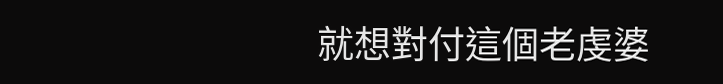就想對付這個老虔婆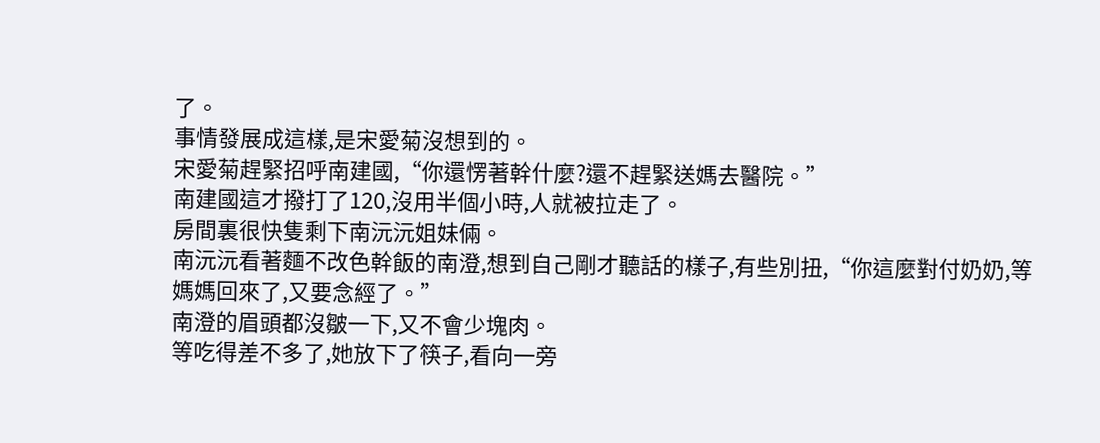了。
事情發展成這樣,是宋愛菊沒想到的。
宋愛菊趕緊招呼南建國,“你還愣著幹什麼?還不趕緊送媽去醫院。”
南建國這才撥打了120,沒用半個小時,人就被拉走了。
房間裏很快隻剩下南沅沅姐妹倆。
南沅沅看著麵不改色幹飯的南澄,想到自己剛才聽話的樣子,有些別扭,“你這麼對付奶奶,等媽媽回來了,又要念經了。”
南澄的眉頭都沒皺一下,又不會少塊肉。
等吃得差不多了,她放下了筷子,看向一旁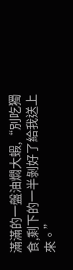滿滿的一盤油燜大蝦,“別吃獨食,剩下的一半剝好了給我送上來。”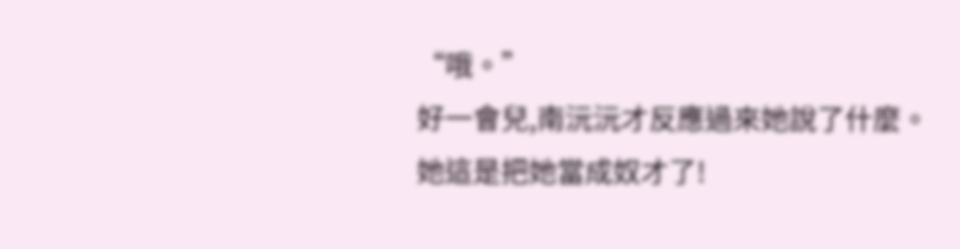“哦。”
好一會兒,南沅沅才反應過來她說了什麼。
她這是把她當成奴才了!